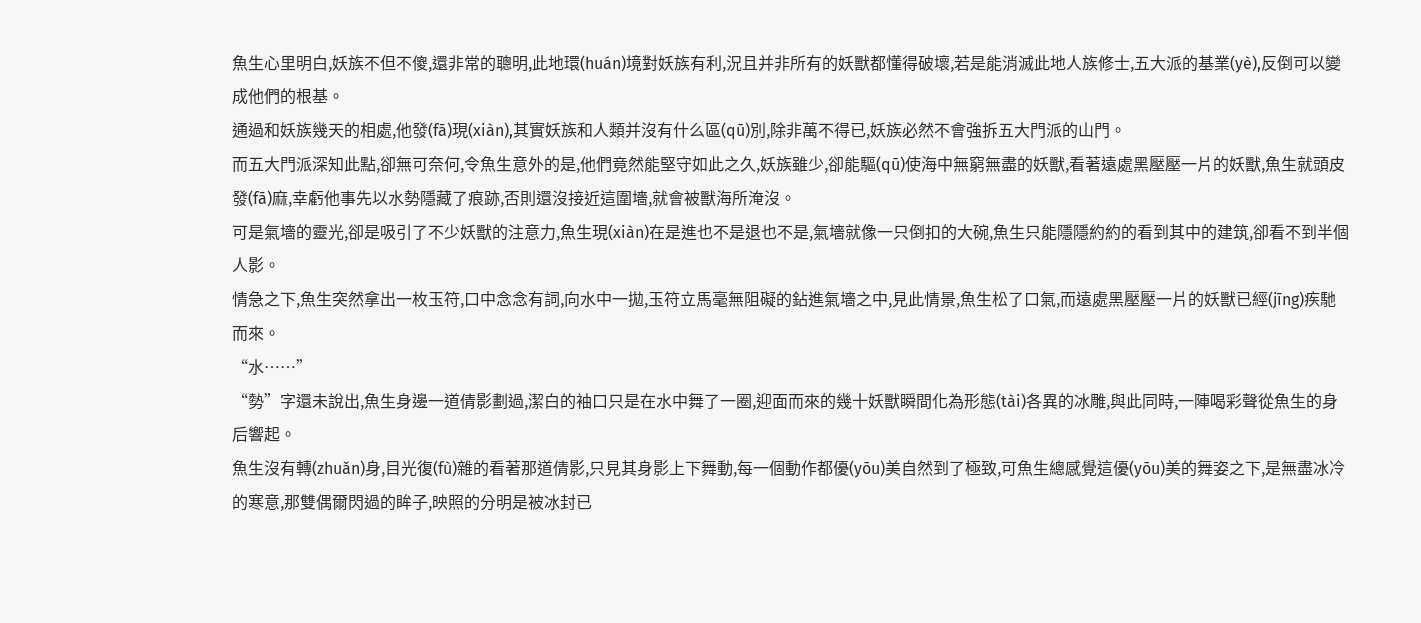魚生心里明白,妖族不但不傻,還非常的聰明,此地環(huán)境對妖族有利,況且并非所有的妖獸都懂得破壞,若是能消滅此地人族修士,五大派的基業(yè),反倒可以變成他們的根基。
通過和妖族幾天的相處,他發(fā)現(xiàn),其實妖族和人類并沒有什么區(qū)別,除非萬不得已,妖族必然不會強拆五大門派的山門。
而五大門派深知此點,卻無可奈何,令魚生意外的是,他們竟然能堅守如此之久,妖族雖少,卻能驅(qū)使海中無窮無盡的妖獸,看著遠處黑壓壓一片的妖獸,魚生就頭皮發(fā)麻,幸虧他事先以水勢隱藏了痕跡,否則還沒接近這圍墻,就會被獸海所淹沒。
可是氣墻的靈光,卻是吸引了不少妖獸的注意力,魚生現(xiàn)在是進也不是退也不是,氣墻就像一只倒扣的大碗,魚生只能隱隱約約的看到其中的建筑,卻看不到半個人影。
情急之下,魚生突然拿出一枚玉符,口中念念有詞,向水中一拋,玉符立馬毫無阻礙的鉆進氣墻之中,見此情景,魚生松了口氣,而遠處黑壓壓一片的妖獸已經(jīng)疾馳而來。
“水……”
“勢”字還未說出,魚生身邊一道倩影劃過,潔白的袖口只是在水中舞了一圈,迎面而來的幾十妖獸瞬間化為形態(tài)各異的冰雕,與此同時,一陣喝彩聲從魚生的身后響起。
魚生沒有轉(zhuǎn)身,目光復(fù)雜的看著那道倩影,只見其身影上下舞動,每一個動作都優(yōu)美自然到了極致,可魚生總感覺這優(yōu)美的舞姿之下,是無盡冰冷的寒意,那雙偶爾閃過的眸子,映照的分明是被冰封已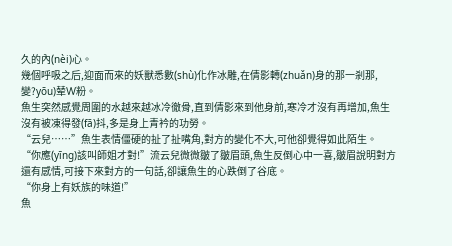久的內(nèi)心。
幾個呼吸之后,迎面而來的妖獸悉數(shù)化作冰雕,在倩影轉(zhuǎn)身的那一剎那,變?yōu)辇W粉。
魚生突然感覺周圍的水越來越冰冷徹骨,直到倩影來到他身前,寒冷才沒有再增加,魚生沒有被凍得發(fā)抖,多是身上青衿的功勞。
“云兒……”魚生表情僵硬的扯了扯嘴角,對方的變化不大,可他卻覺得如此陌生。
“你應(yīng)該叫師姐才對!”流云兒微微皺了皺眉頭,魚生反倒心中一喜,皺眉說明對方還有感情,可接下來對方的一句話,卻讓魚生的心跌倒了谷底。
“你身上有妖族的味道!”
魚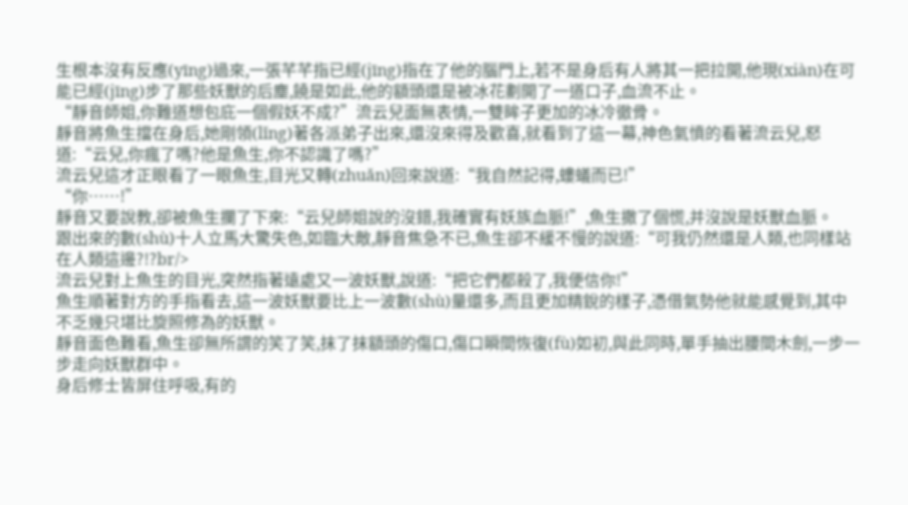生根本沒有反應(yīng)過來,一張芊芊指已經(jīng)指在了他的腦門上,若不是身后有人將其一把拉開,他現(xiàn)在可能已經(jīng)步了那些妖獸的后塵,饒是如此,他的額頭還是被冰花劃開了一道口子,血流不止。
“靜音師姐,你難道想包庇一個假妖不成?”流云兒面無表情,一雙眸子更加的冰冷徹骨。
靜音將魚生擋在身后,她剛領(lǐng)著各派弟子出來,還沒來得及歡喜,就看到了這一幕,神色氣憤的看著流云兒,怒道:“云兒,你瘋了嗎?他是魚生,你不認識了嗎?”
流云兒這才正眼看了一眼魚生,目光又轉(zhuǎn)回來說道:“我自然記得,螻蟻而已!”
“你……!”
靜音又要說教,卻被魚生攔了下來:“云兒師姐說的沒錯,我確實有妖族血脈!”,魚生撒了個慌,并沒說是妖獸血脈。
跟出來的數(shù)十人立馬大驚失色,如臨大敵,靜音焦急不已,魚生卻不緩不慢的說道:“可我仍然還是人類,也同樣站在人類這邊?!?br/>
流云兒對上魚生的目光,突然指著遠處又一波妖獸,說道:“把它們都殺了,我便信你!”
魚生順著對方的手指看去,這一波妖獸要比上一波數(shù)量還多,而且更加精銳的樣子,憑借氣勢他就能感覺到,其中不乏幾只堪比旋照修為的妖獸。
靜音面色難看,魚生卻無所謂的笑了笑,抹了抹額頭的傷口,傷口瞬間恢復(fù)如初,與此同時,單手抽出腰間木劍,一步一步走向妖獸群中。
身后修士皆屏住呼吸,有的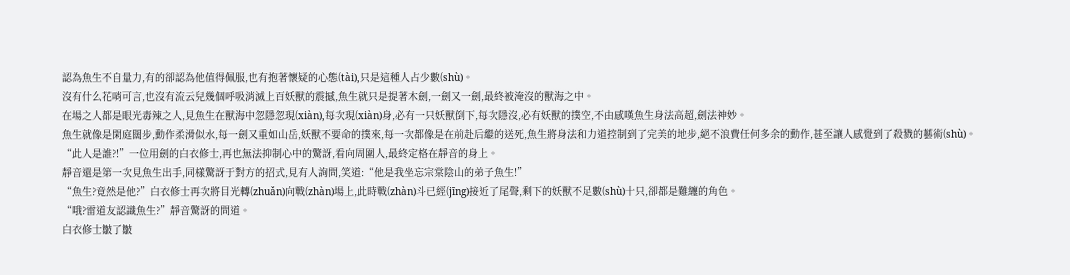認為魚生不自量力,有的卻認為他值得佩服,也有抱著懷疑的心態(tài),只是這種人占少數(shù)。
沒有什么花哨可言,也沒有流云兒幾個呼吸消滅上百妖獸的震撼,魚生就只是提著木劍,一劍又一劍,最終被淹沒的獸海之中。
在場之人都是眼光毒辣之人,見魚生在獸海中忽隱忽現(xiàn),每次現(xiàn)身,必有一只妖獸倒下,每次隱沒,必有妖獸的撲空,不由感嘆魚生身法高超,劍法神妙。
魚生就像是閑庭闊步,動作柔滑似水,每一劍又重如山岳,妖獸不要命的撲來,每一次都像是在前赴后繼的送死,魚生將身法和力道控制到了完美的地步,絕不浪費任何多余的動作,甚至讓人感覺到了殺戮的藝術(shù)。
“此人是誰?!”一位用劍的白衣修士,再也無法抑制心中的驚訝,看向周圍人,最終定格在靜音的身上。
靜音還是第一次見魚生出手,同樣驚訝于對方的招式,見有人詢問,笑道:“他是我坐忘宗棠陰山的弟子魚生!”
“魚生?竟然是他?”白衣修士再次將目光轉(zhuǎn)向戰(zhàn)場上,此時戰(zhàn)斗已經(jīng)接近了尾聲,剩下的妖獸不足數(shù)十只,卻都是難纏的角色。
“哦?雷道友認識魚生?”靜音驚訝的問道。
白衣修士皺了皺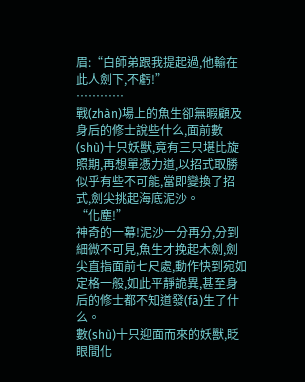眉:“白師弟跟我提起過,他輸在此人劍下,不虧!”
…………
戰(zhàn)場上的魚生卻無暇顧及身后的修士說些什么,面前數(shù)十只妖獸,竟有三只堪比旋照期,再想單憑力道,以招式取勝似乎有些不可能,當即變換了招式,劍尖挑起海底泥沙。
“化塵!”
神奇的一幕!泥沙一分再分,分到細微不可見,魚生才挽起木劍,劍尖直指面前七尺處,動作快到宛如定格一般,如此平靜詭異,甚至身后的修士都不知道發(fā)生了什么。
數(shù)十只迎面而來的妖獸,眨眼間化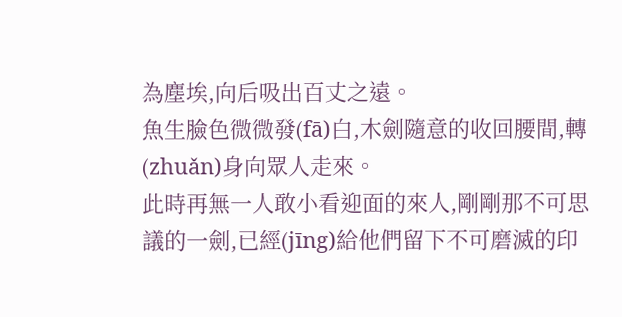為塵埃,向后吸出百丈之遠。
魚生臉色微微發(fā)白,木劍隨意的收回腰間,轉(zhuǎn)身向眾人走來。
此時再無一人敢小看迎面的來人,剛剛那不可思議的一劍,已經(jīng)給他們留下不可磨滅的印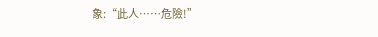象:“此人……危險!”